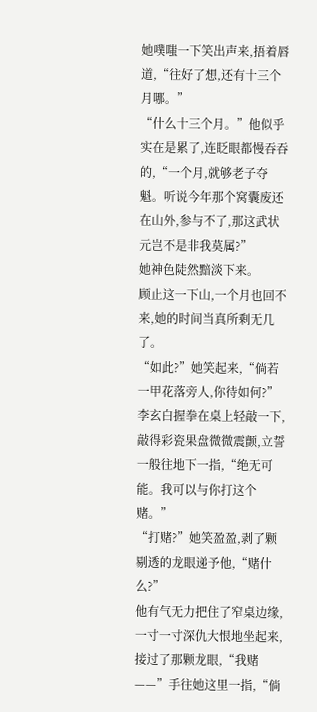她噗嗤一下笑出声来,捂着唇道,“往好了想,还有十三个月哪。”
“什么十三个月。”他似乎实在是累了,连眨眼都慢吞吞的,“一个月,就够老子夺魁。听说今年那个窝囊废还在山外,参与不了,那这武状元岂不是非我莫属?”
她神色陡然黯淡下来。
顾止这一下山,一个月也回不来,她的时间当真所剩无几了。
“如此?”她笑起来,“倘若一甲花落旁人,你待如何?”
李玄白握拳在桌上轻敲一下,敲得彩瓷果盘微微震颤,立誓一般往地下一指,“绝无可能。我可以与你打这个赌。”
“打赌?”她笑盈盈,剥了颗剔透的龙眼递予他,“赌什么?”
他有气无力把住了窄桌边缘,一寸一寸深仇大恨地坐起来,接过了那颗龙眼,“我赌——”手往她这里一指,“倘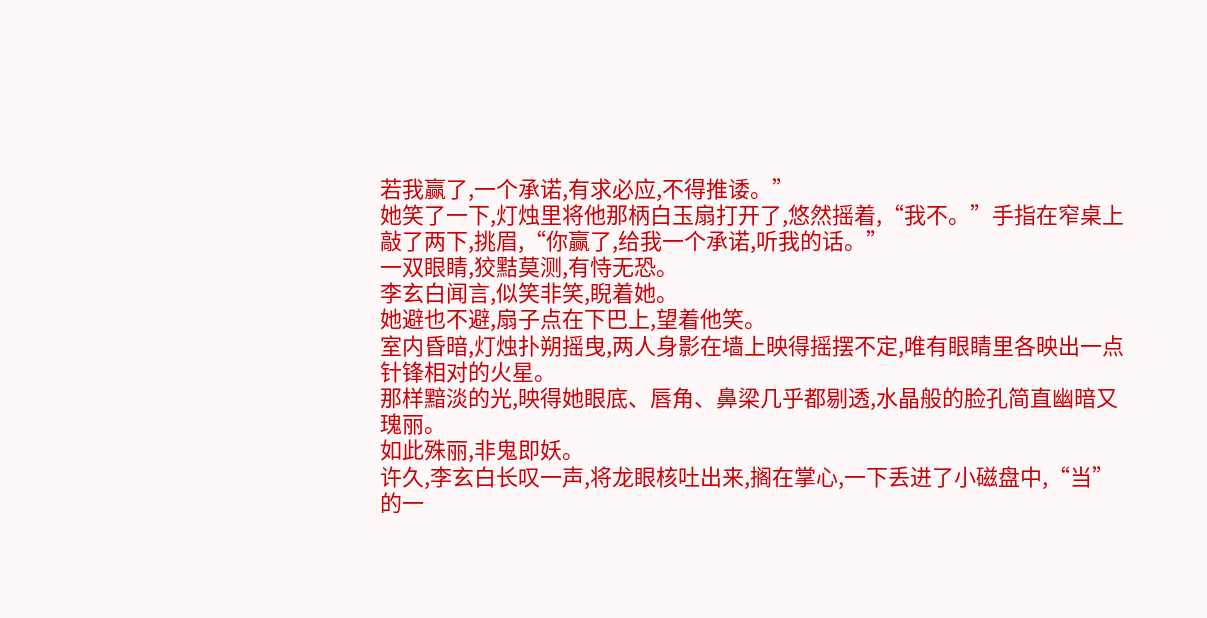若我赢了,一个承诺,有求必应,不得推诿。”
她笑了一下,灯烛里将他那柄白玉扇打开了,悠然摇着,“我不。”手指在窄桌上敲了两下,挑眉,“你赢了,给我一个承诺,听我的话。”
一双眼睛,狡黠莫测,有恃无恐。
李玄白闻言,似笑非笑,睨着她。
她避也不避,扇子点在下巴上,望着他笑。
室内昏暗,灯烛扑朔摇曳,两人身影在墙上映得摇摆不定,唯有眼睛里各映出一点针锋相对的火星。
那样黯淡的光,映得她眼底、唇角、鼻梁几乎都剔透,水晶般的脸孔简直幽暗又瑰丽。
如此殊丽,非鬼即妖。
许久,李玄白长叹一声,将龙眼核吐出来,搁在掌心,一下丢进了小磁盘中,“当”的一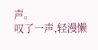声。
叹了一声,轻漫懒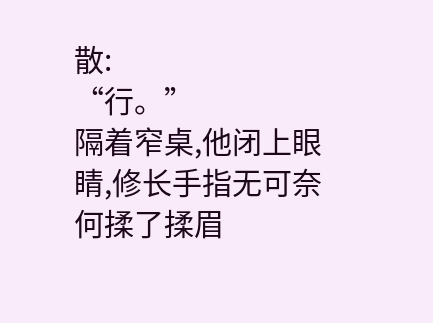散:
“行。”
隔着窄桌,他闭上眼睛,修长手指无可奈何揉了揉眉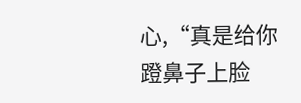心,“真是给你蹬鼻子上脸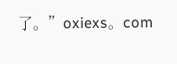了。”oxiexs。com